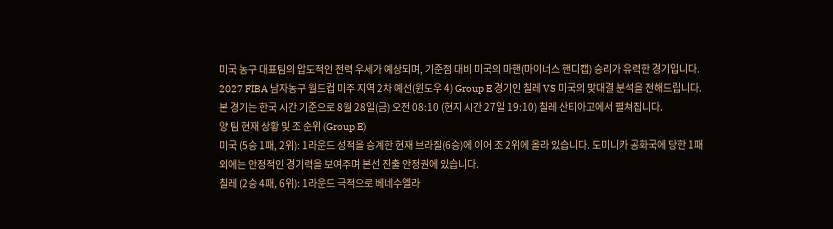미국 농구 대표팀의 압도적인 전력 우세가 예상되며, 기준점 대비 미국의 마핸(마이너스 핸디캡) 승리가 유력한 경기입니다.
2027 FIBA 남자농구 월드컵 미주 지역 2차 예선(윈도우 4) Group E 경기인 칠레 VS 미국의 맞대결 분석을 전해드립니다.
본 경기는 한국 시간 기준으로 8월 28일(금) 오전 08:10 (현지 시간 27일 19:10) 칠레 산티아고에서 펼쳐집니다.
양 팀 현재 상황 및 조 순위 (Group E)
미국 (5승 1패, 2위): 1라운드 성적을 승계한 현재 브라질(6승)에 이어 조 2위에 올라 있습니다. 도미니카 공화국에 당한 1패 외에는 안정적인 경기력을 보여주며 본선 진출 안정권에 있습니다.
칠레 (2승 4패, 6위): 1라운드 극적으로 베네수엘라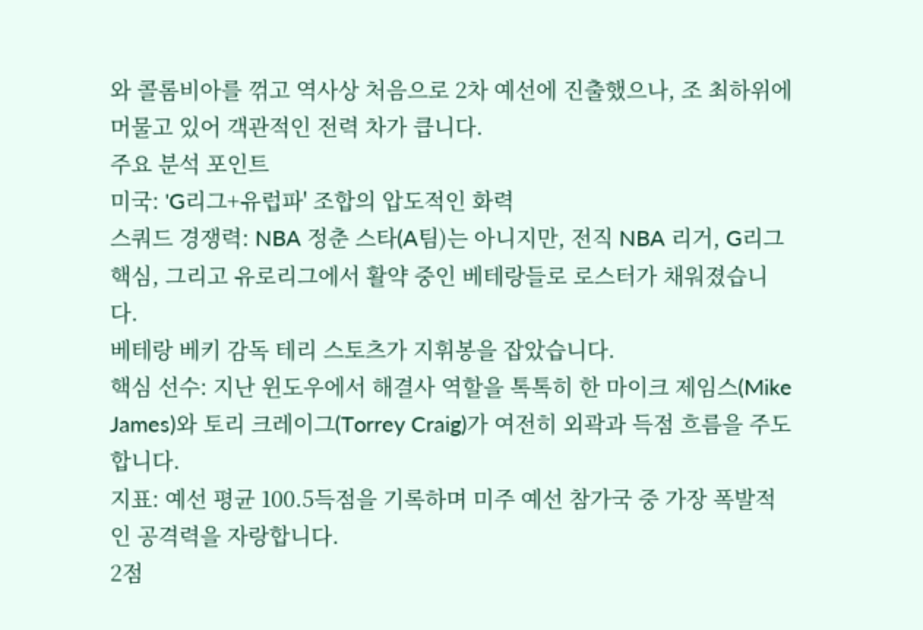와 콜롬비아를 꺾고 역사상 처음으로 2차 예선에 진출했으나, 조 최하위에 머물고 있어 객관적인 전력 차가 큽니다.
주요 분석 포인트
미국: 'G리그+유럽파' 조합의 압도적인 화력
스쿼드 경쟁력: NBA 정춘 스타(A팀)는 아니지만, 전직 NBA 리거, G리그 핵심, 그리고 유로리그에서 활약 중인 베테랑들로 로스터가 채워졌습니다.
베테랑 베키 감독 테리 스토츠가 지휘봉을 잡았습니다.
핵심 선수: 지난 윈도우에서 해결사 역할을 톡톡히 한 마이크 제임스(Mike James)와 토리 크레이그(Torrey Craig)가 여전히 외곽과 득점 흐름을 주도합니다.
지표: 예선 평균 100.5득점을 기록하며 미주 예선 참가국 중 가장 폭발적인 공격력을 자랑합니다.
2점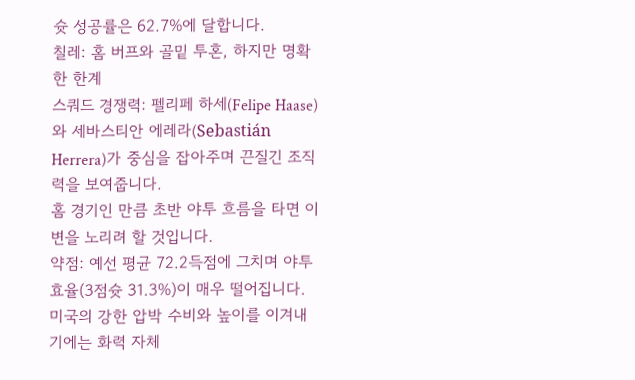슛 성공률은 62.7%에 달합니다.
칠레: 홈 버프와 골밑 투혼, 하지만 명확한 한계
스쿼드 경쟁력: 펠리페 하세(Felipe Haase)와 세바스티안 에레라(Sebastián Herrera)가 중심을 잡아주며 끈질긴 조직력을 보여줍니다.
홈 경기인 만큼 초반 야투 흐름을 타면 이변을 노리려 할 것입니다.
약점: 예선 평균 72.2득점에 그치며 야투 효율(3점슛 31.3%)이 매우 떨어집니다.
미국의 강한 압박 수비와 높이를 이겨내기에는 화력 자체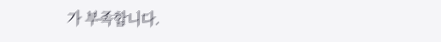가 부족합니다.